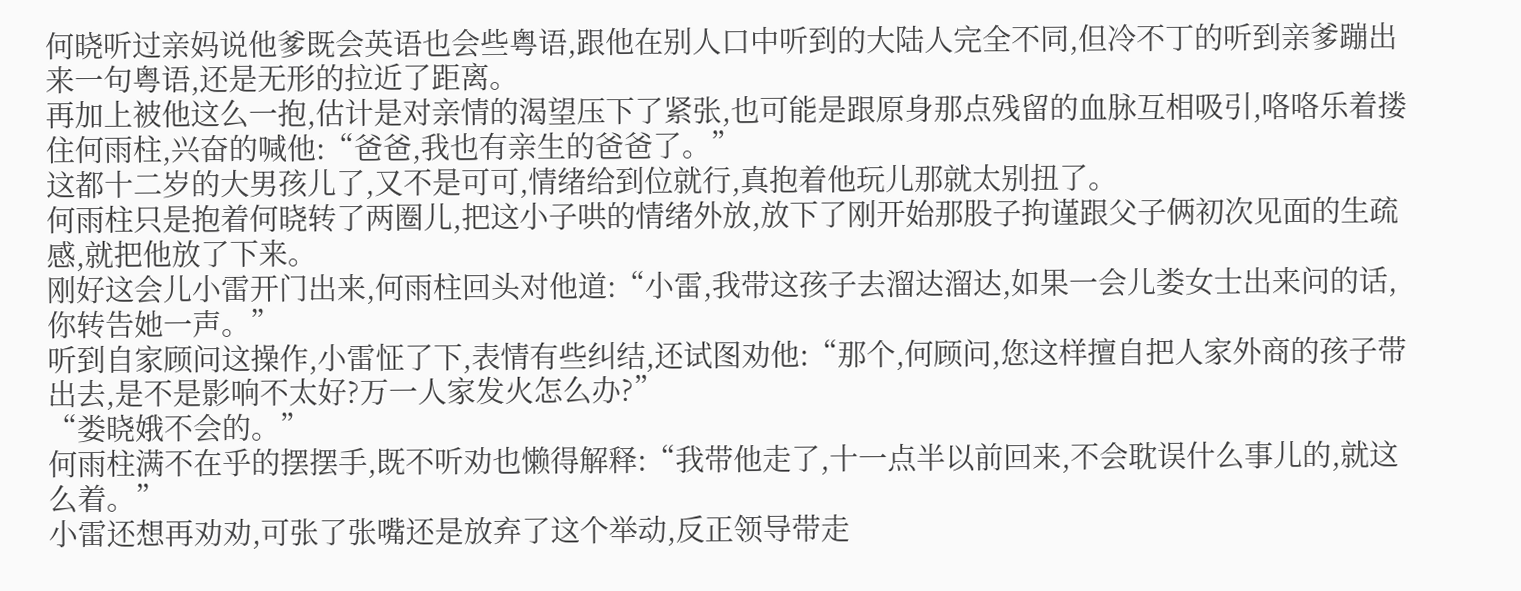何晓听过亲妈说他爹既会英语也会些粤语,跟他在别人口中听到的大陆人完全不同,但冷不丁的听到亲爹蹦出来一句粤语,还是无形的拉近了距离。
再加上被他这么一抱,估计是对亲情的渴望压下了紧张,也可能是跟原身那点残留的血脉互相吸引,咯咯乐着搂住何雨柱,兴奋的喊他:“爸爸,我也有亲生的爸爸了。”
这都十二岁的大男孩儿了,又不是可可,情绪给到位就行,真抱着他玩儿那就太别扭了。
何雨柱只是抱着何晓转了两圈儿,把这小子哄的情绪外放,放下了刚开始那股子拘谨跟父子俩初次见面的生疏感,就把他放了下来。
刚好这会儿小雷开门出来,何雨柱回头对他道:“小雷,我带这孩子去溜达溜达,如果一会儿娄女士出来问的话,你转告她一声。”
听到自家顾问这操作,小雷怔了下,表情有些纠结,还试图劝他:“那个,何顾问,您这样擅自把人家外商的孩子带出去,是不是影响不太好?万一人家发火怎么办?”
“娄晓娥不会的。”
何雨柱满不在乎的摆摆手,既不听劝也懒得解释:“我带他走了,十一点半以前回来,不会耽误什么事儿的,就这么着。”
小雷还想再劝劝,可张了张嘴还是放弃了这个举动,反正领导带走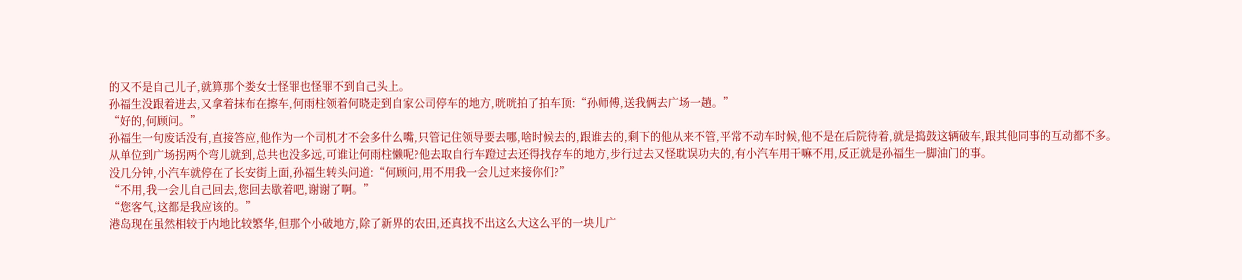的又不是自己儿子,就算那个娄女士怪罪也怪罪不到自己头上。
孙福生没跟着进去,又拿着抹布在擦车,何雨柱领着何晓走到自家公司停车的地方,咣咣拍了拍车顶:“孙师傅,送我俩去广场一趟。”
“好的,何顾问。”
孙福生一句废话没有,直接答应,他作为一个司机才不会多什么嘴,只管记住领导要去哪,啥时候去的,跟谁去的,剩下的他从来不管,平常不动车时候,他不是在后院待着,就是捣鼓这辆破车,跟其他同事的互动都不多。
从单位到广场拐两个弯儿就到,总共也没多远,可谁让何雨柱懒呢?他去取自行车蹬过去还得找存车的地方,步行过去又怪耽误功夫的,有小汽车用干嘛不用,反正就是孙福生一脚油门的事。
没几分钟,小汽车就停在了长安街上面,孙福生转头问道:“何顾问,用不用我一会儿过来接你们?”
“不用,我一会儿自己回去,您回去歇着吧,谢谢了啊。”
“您客气,这都是我应该的。”
港岛现在虽然相较于内地比较繁华,但那个小破地方,除了新界的农田,还真找不出这么大这么平的一块儿广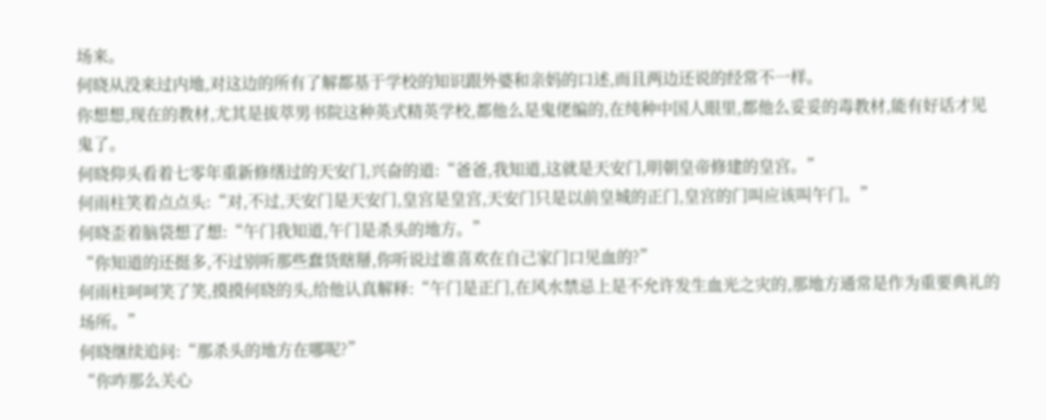场来。
何晓从没来过内地,对这边的所有了解都基于学校的知识跟外婆和亲妈的口述,而且两边还说的经常不一样。
你想想,现在的教材,尤其是拔萃男书院这种英式精英学校,都他么是鬼佬编的,在纯种中国人眼里,都他么妥妥的毒教材,能有好话才见鬼了。
何晓仰头看着七零年重新修缮过的天安门,兴奋的道:“爸爸,我知道,这就是天安门,明朝皇帝修建的皇宫。”
何雨柱笑着点点头:“对,不过,天安门是天安门,皇宫是皇宫,天安门只是以前皇城的正门,皇宫的门叫应该叫午门。”
何晓歪着脑袋想了想:“午门我知道,午门是杀头的地方。”
“你知道的还挺多,不过别听那些蠢货瞎掰,你听说过谁喜欢在自己家门口见血的?”
何雨柱呵呵笑了笑,摸摸何晓的头,给他认真解释:“午门是正门,在风水禁忌上是不允许发生血光之灾的,那地方通常是作为重要典礼的场所。”
何晓继续追问:“那杀头的地方在哪呢?”
“你咋那么关心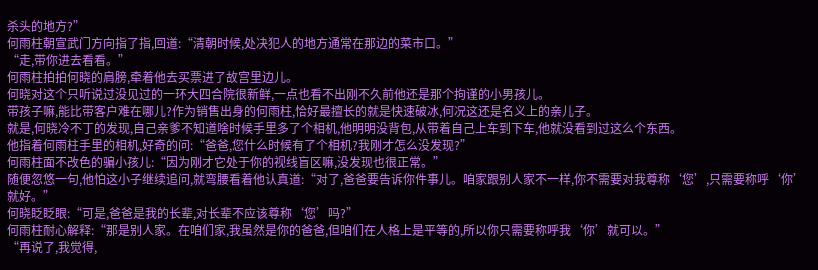杀头的地方?”
何雨柱朝宣武门方向指了指,回道:“清朝时候,处决犯人的地方通常在那边的菜市口。”
“走,带你进去看看。”
何雨柱拍拍何晓的肩膀,牵着他去买票进了故宫里边儿。
何晓对这个只听说过没见过的一环大四合院很新鲜,一点也看不出刚不久前他还是那个拘谨的小男孩儿。
带孩子嘛,能比带客户难在哪儿?作为销售出身的何雨柱,恰好最擅长的就是快速破冰,何况这还是名义上的亲儿子。
就是,何晓冷不丁的发现,自己亲爹不知道啥时候手里多了个相机,他明明没背包,从带着自己上车到下车,他就没看到过这么个东西。
他指着何雨柱手里的相机,好奇的问:“爸爸,您什么时候有了个相机?我刚才怎么没发现?”
何雨柱面不改色的骗小孩儿:“因为刚才它处于你的视线盲区嘛,没发现也很正常。”
随便忽悠一句,他怕这小子继续追问,就弯腰看着他认真道:“对了,爸爸要告诉你件事儿。咱家跟别人家不一样,你不需要对我尊称‘您’,只需要称呼‘你’就好。”
何晓眨眨眼:“可是,爸爸是我的长辈,对长辈不应该尊称‘您’吗?”
何雨柱耐心解释:“那是别人家。在咱们家,我虽然是你的爸爸,但咱们在人格上是平等的,所以你只需要称呼我‘你’就可以。”
“再说了,我觉得,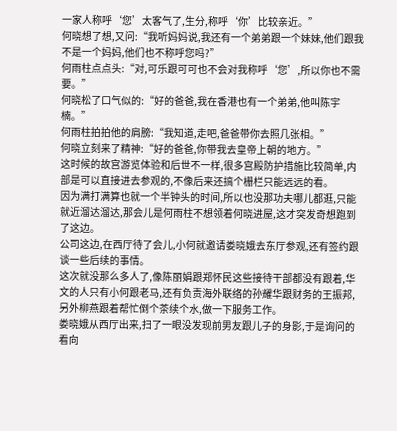一家人称呼‘您’太客气了,生分,称呼‘你’比较亲近。”
何晓想了想,又问:“我听妈妈说,我还有一个弟弟跟一个妹妹,他们跟我不是一个妈妈,他们也不称呼您吗?”
何雨柱点点头:“对,可乐跟可可也不会对我称呼‘您’,所以你也不需要。”
何晓松了口气似的:“好的爸爸,我在香港也有一个弟弟,他叫陈宇楠。”
何雨柱拍拍他的肩膀:“我知道,走吧,爸爸带你去照几张相。”
何晓立刻来了精神:“好的爸爸,你带我去皇帝上朝的地方。”
这时候的故宫游览体验和后世不一样,很多宫殿防护措施比较简单,内部是可以直接进去参观的,不像后来还搞个栅栏只能远远的看。
因为满打满算也就一个半钟头的时间,所以也没那功夫哪儿都逛,只能就近溜达溜达,那会儿是何雨柱不想领着何晓进屋,这才突发奇想跑到了这边。
公司这边,在西厅待了会儿,小何就邀请娄晓娥去东厅参观,还有签约跟谈一些后续的事情。
这次就没那么多人了,像陈丽娟跟郑怀民这些接待干部都没有跟着,华文的人只有小何跟老马,还有负责海外联络的孙耀华跟财务的王振邦,另外柳燕跟着帮忙倒个茶续个水,做一下服务工作。
娄晓娥从西厅出来,扫了一眼没发现前男友跟儿子的身影,于是询问的看向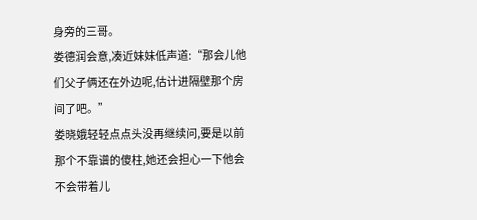身旁的三哥。
娄德润会意,凑近妹妹低声道:“那会儿他们父子俩还在外边呢,估计进隔壁那个房间了吧。”
娄晓娥轻轻点点头没再继续问,要是以前那个不靠谱的傻柱,她还会担心一下他会不会带着儿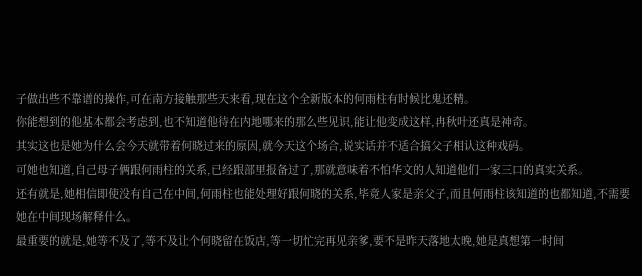子做出些不靠谱的操作,可在南方接触那些天来看,现在这个全新版本的何雨柱有时候比鬼还精。
你能想到的他基本都会考虑到,也不知道他待在内地哪来的那么些见识,能让他变成这样,冉秋叶还真是神奇。
其实这也是她为什么会今天就带着何晓过来的原因,就今天这个场合,说实话并不适合搞父子相认这种戏码。
可她也知道,自己母子俩跟何雨柱的关系,已经跟部里报备过了,那就意味着不怕华文的人知道他们一家三口的真实关系。
还有就是,她相信即使没有自己在中间,何雨柱也能处理好跟何晓的关系,毕竟人家是亲父子,而且何雨柱该知道的也都知道,不需要她在中间现场解释什么。
最重要的就是,她等不及了,等不及让个何晓留在饭店,等一切忙完再见亲爹,要不是昨天落地太晚,她是真想第一时间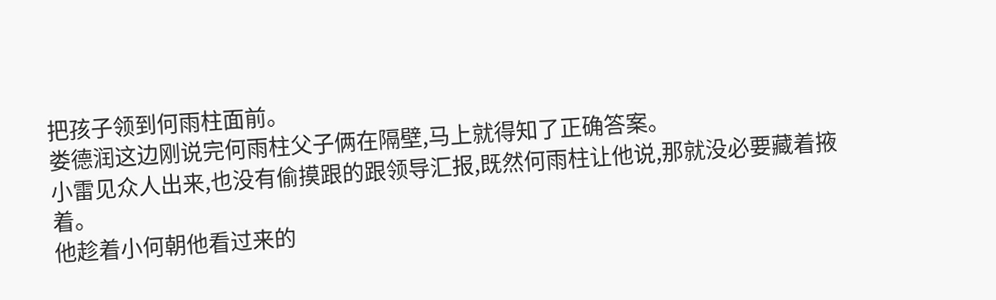把孩子领到何雨柱面前。
娄德润这边刚说完何雨柱父子俩在隔壁,马上就得知了正确答案。
小雷见众人出来,也没有偷摸跟的跟领导汇报,既然何雨柱让他说,那就没必要藏着掖着。
他趁着小何朝他看过来的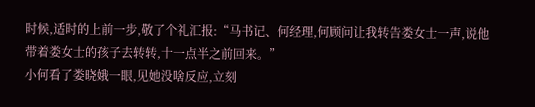时候,适时的上前一步,敬了个礼汇报:“马书记、何经理,何顾问让我转告娄女士一声,说他带着娄女士的孩子去转转,十一点半之前回来。”
小何看了娄晓娥一眼,见她没啥反应,立刻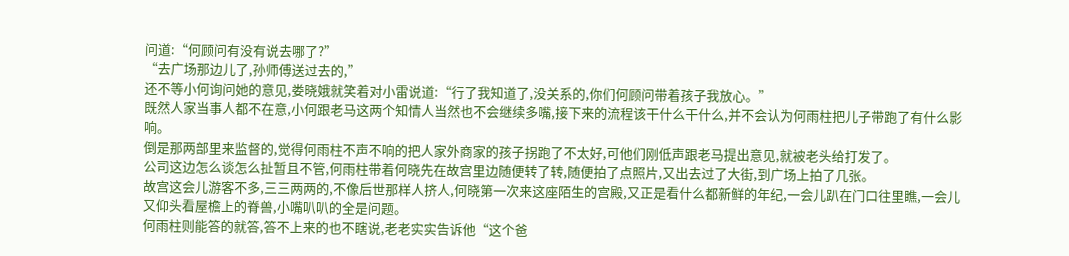问道:“何顾问有没有说去哪了?”
“去广场那边儿了,孙师傅送过去的,”
还不等小何询问她的意见,娄晓娥就笑着对小雷说道:“行了我知道了,没关系的,你们何顾问带着孩子我放心。”
既然人家当事人都不在意,小何跟老马这两个知情人当然也不会继续多嘴,接下来的流程该干什么干什么,并不会认为何雨柱把儿子带跑了有什么影响。
倒是那两部里来监督的,觉得何雨柱不声不响的把人家外商家的孩子拐跑了不太好,可他们刚低声跟老马提出意见,就被老头给打发了。
公司这边怎么谈怎么扯暂且不管,何雨柱带着何晓先在故宫里边随便转了转,随便拍了点照片,又出去过了大街,到广场上拍了几张。
故宫这会儿游客不多,三三两两的,不像后世那样人挤人,何晓第一次来这座陌生的宫殿,又正是看什么都新鲜的年纪,一会儿趴在门口往里瞧,一会儿又仰头看屋檐上的脊兽,小嘴叭叭的全是问题。
何雨柱则能答的就答,答不上来的也不瞎说,老老实实告诉他“这个爸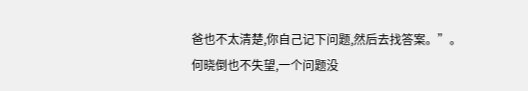爸也不太清楚,你自己记下问题,然后去找答案。”。
何晓倒也不失望,一个问题没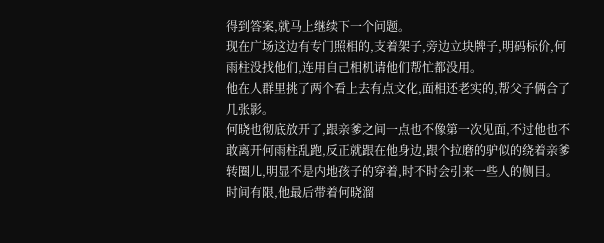得到答案,就马上继续下一个问题。
现在广场这边有专门照相的,支着架子,旁边立块牌子,明码标价,何雨柱没找他们,连用自己相机请他们帮忙都没用。
他在人群里挑了两个看上去有点文化,面相还老实的,帮父子俩合了几张影。
何晓也彻底放开了,跟亲爹之间一点也不像第一次见面,不过他也不敢离开何雨柱乱跑,反正就跟在他身边,跟个拉磨的驴似的绕着亲爹转圈儿,明显不是内地孩子的穿着,时不时会引来一些人的侧目。
时间有限,他最后带着何晓溜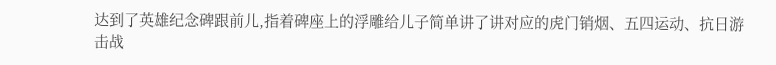达到了英雄纪念碑跟前儿,指着碑座上的浮雕给儿子简单讲了讲对应的虎门销烟、五四运动、抗日游击战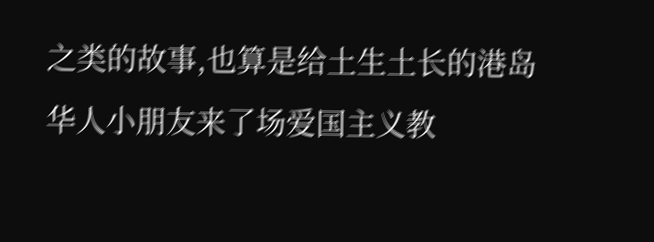之类的故事,也算是给土生土长的港岛华人小朋友来了场爱国主义教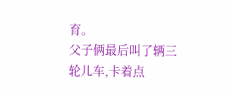育。
父子俩最后叫了辆三轮儿车,卡着点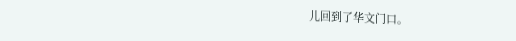儿回到了华文门口。